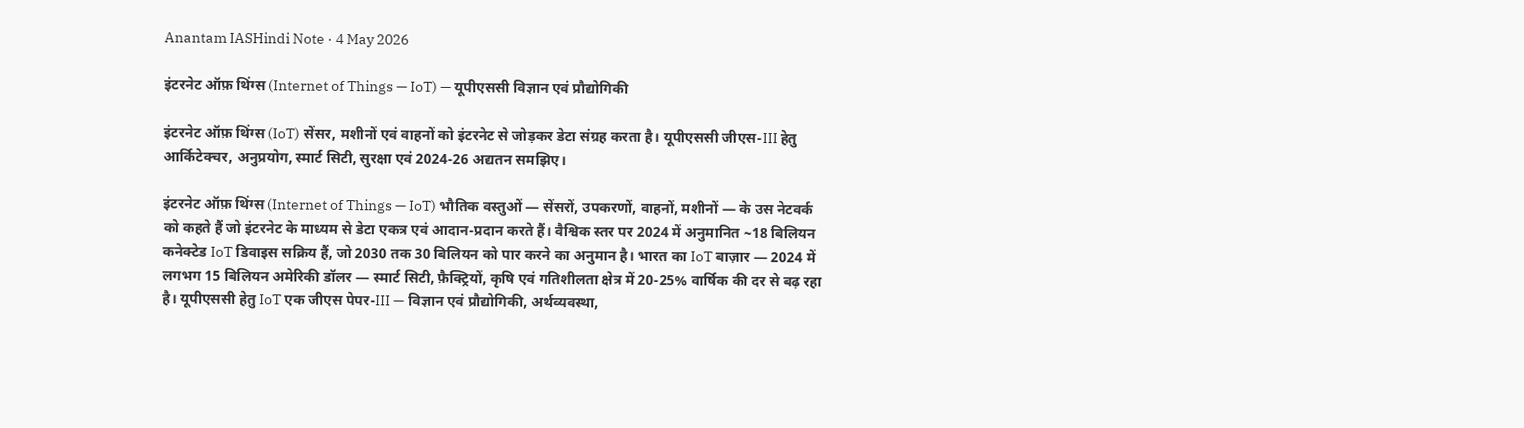Anantam IASHindi Note · 4 May 2026

इंटरनेट ऑफ़ थिंग्स (Internet of Things — IoT) — यूपीएससी विज्ञान एवं प्रौद्योगिकी

इंटरनेट ऑफ़ थिंग्स (IoT) सेंसर, मशीनों एवं वाहनों को इंटरनेट से जोड़कर डेटा संग्रह करता है। यूपीएससी जीएस-III हेतु आर्किटेक्चर, अनुप्रयोग, स्मार्ट सिटी, सुरक्षा एवं 2024-26 अद्यतन समझिए।

इंटरनेट ऑफ़ थिंग्स (Internet of Things — IoT) भौतिक वस्तुओं — सेंसरों, उपकरणों, वाहनों, मशीनों — के उस नेटवर्क को कहते हैं जो इंटरनेट के माध्यम से डेटा एकत्र एवं आदान-प्रदान करते हैं। वैश्विक स्तर पर 2024 में अनुमानित ~18 बिलियन कनेक्टेड IoT डिवाइस सक्रिय हैं, जो 2030 तक 30 बिलियन को पार करने का अनुमान है। भारत का IoT बाज़ार — 2024 में लगभग 15 बिलियन अमेरिकी डॉलर — स्मार्ट सिटी, फ़ैक्ट्रियों, कृषि एवं गतिशीलता क्षेत्र में 20-25% वार्षिक की दर से बढ़ रहा है। यूपीएससी हेतु IoT एक जीएस पेपर-III — विज्ञान एवं प्रौद्योगिकी, अर्थव्यवस्था,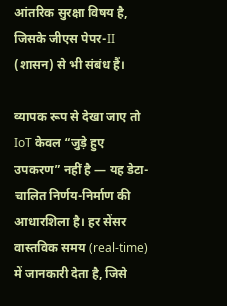आंतरिक सुरक्षा विषय है, जिसके जीएस पेपर-II (शासन) से भी संबंध हैं।

व्यापक रूप से देखा जाए तो IoT केवल “जुड़े हुए उपकरण” नहीं है — यह डेटा-चालित निर्णय-निर्माण की आधारशिला है। हर सेंसर वास्तविक समय (real-time) में जानकारी देता है, जिसे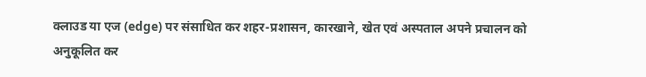क्लाउड या एज (edge) पर संसाधित कर शहर-प्रशासन, कारखाने, खेत एवं अस्पताल अपने प्रचालन को अनुकूलित कर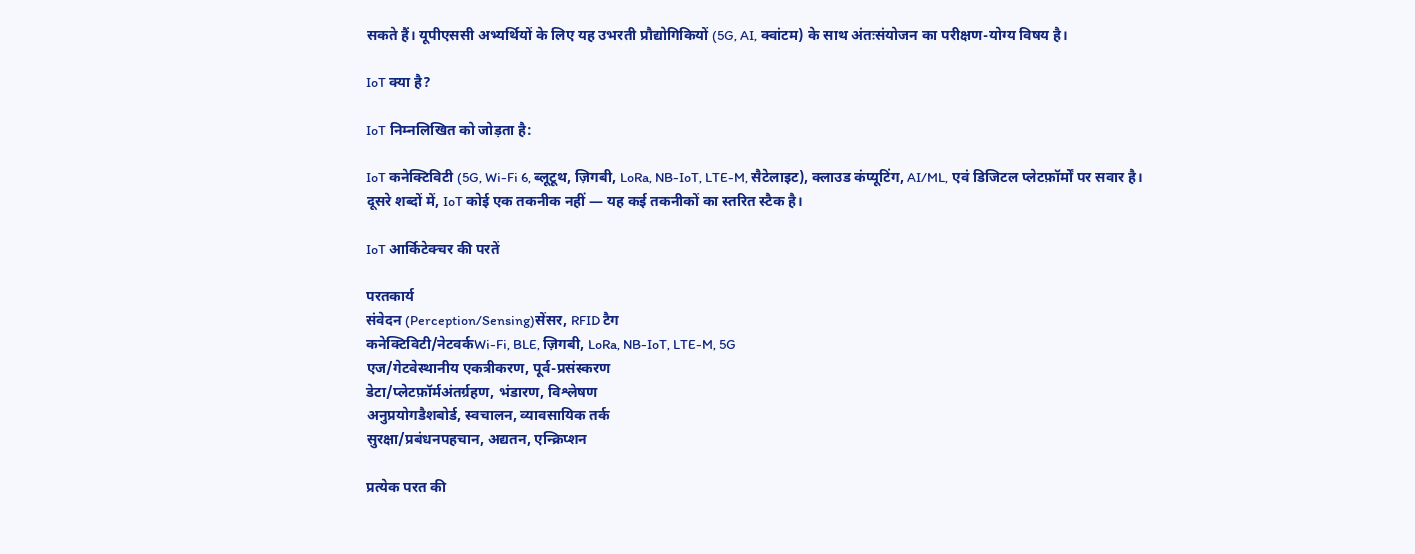सकते हैं। यूपीएससी अभ्यर्थियों के लिए यह उभरती प्रौद्योगिकियों (5G, AI, क्वांटम) के साथ अंतःसंयोजन का परीक्षण-योग्य विषय है।

IoT क्या है?

IoT निम्नलिखित को जोड़ता है:

IoT कनेक्टिविटी (5G, Wi-Fi 6, ब्लूटूथ, ज़िगबी, LoRa, NB-IoT, LTE-M, सैटेलाइट), क्लाउड कंप्यूटिंग, AI/ML, एवं डिजिटल प्लेटफ़ॉर्मों पर सवार है। दूसरे शब्दों में, IoT कोई एक तकनीक नहीं — यह कई तकनीकों का स्तरित स्टैक है।

IoT आर्किटेक्चर की परतें

परतकार्य
संवेदन (Perception/Sensing)सेंसर, RFID टैग
कनेक्टिविटी/नेटवर्कWi-Fi, BLE, ज़िगबी, LoRa, NB-IoT, LTE-M, 5G
एज/गेटवेस्थानीय एकत्रीकरण, पूर्व-प्रसंस्करण
डेटा/प्लेटफ़ॉर्मअंतर्ग्रहण, भंडारण, विश्लेषण
अनुप्रयोगडैशबोर्ड, स्वचालन, व्यावसायिक तर्क
सुरक्षा/प्रबंधनपहचान, अद्यतन, एन्क्रिप्शन

प्रत्येक परत की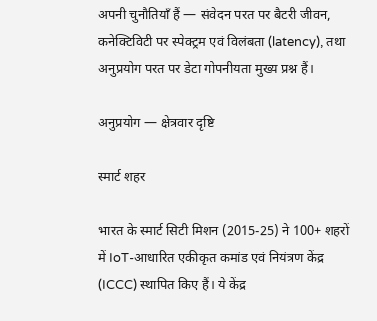अपनी चुनौतियाँ हैं — संवेदन परत पर बैटरी जीवन, कनेक्टिविटी पर स्पेक्ट्रम एवं विलंबता (latency), तथा अनुप्रयोग परत पर डेटा गोपनीयता मुख्य प्रश्न हैं।

अनुप्रयोग — क्षेत्रवार दृष्टि

स्मार्ट शहर

भारत के स्मार्ट सिटी मिशन (2015-25) ने 100+ शहरों में IoT-आधारित एकीकृत कमांड एवं नियंत्रण केंद्र (ICCC) स्थापित किए हैं। ये केंद्र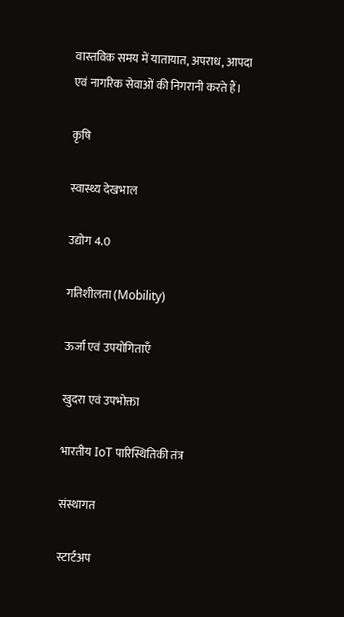वास्तविक समय में यातायात, अपराध, आपदा एवं नागरिक सेवाओं की निगरानी करते हैं।

कृषि

स्वास्थ्य देखभाल

उद्योग 4.0

गतिशीलता (Mobility)

ऊर्जा एवं उपयोगिताएँ

खुदरा एवं उपभोक्ता

भारतीय IoT पारिस्थितिकी तंत्र

संस्थागत

स्टार्टअप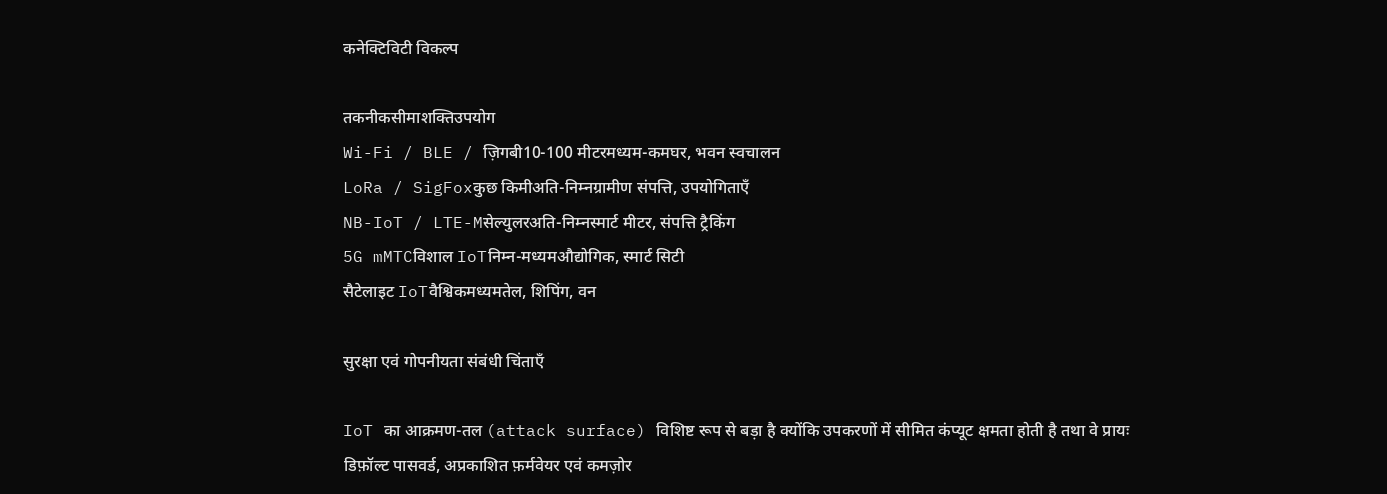कनेक्टिविटी विकल्प

तकनीकसीमाशक्तिउपयोग
Wi-Fi / BLE / ज़िगबी10-100 मीटरमध्यम-कमघर, भवन स्वचालन
LoRa / SigFoxकुछ किमीअति-निम्नग्रामीण संपत्ति, उपयोगिताएँ
NB-IoT / LTE-Mसेल्युलरअति-निम्नस्मार्ट मीटर, संपत्ति ट्रैकिंग
5G mMTCविशाल IoTनिम्न-मध्यमऔद्योगिक, स्मार्ट सिटी
सैटेलाइट IoTवैश्विकमध्यमतेल, शिपिंग, वन

सुरक्षा एवं गोपनीयता संबंधी चिंताएँ

IoT का आक्रमण-तल (attack surface) विशिष्ट रूप से बड़ा है क्योंकि उपकरणों में सीमित कंप्यूट क्षमता होती है तथा वे प्रायः डिफ़ॉल्ट पासवर्ड, अप्रकाशित फ़र्मवेयर एवं कमज़ोर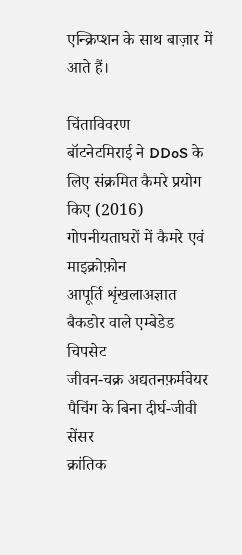एन्क्रिप्शन के साथ बाज़ार में आते हैं।

चिंताविवरण
बॉटनेटमिराई ने DDoS के लिए संक्रमित कैमरे प्रयोग किए (2016)
गोपनीयताघरों में कैमरे एवं माइक्रोफ़ोन
आपूर्ति शृंखलाअज्ञात बैकडोर वाले एम्बेडेड चिपसेट
जीवन-चक्र अद्यतनफ़र्मवेयर पैचिंग के बिना दीर्घ-जीवी सेंसर
क्रांतिक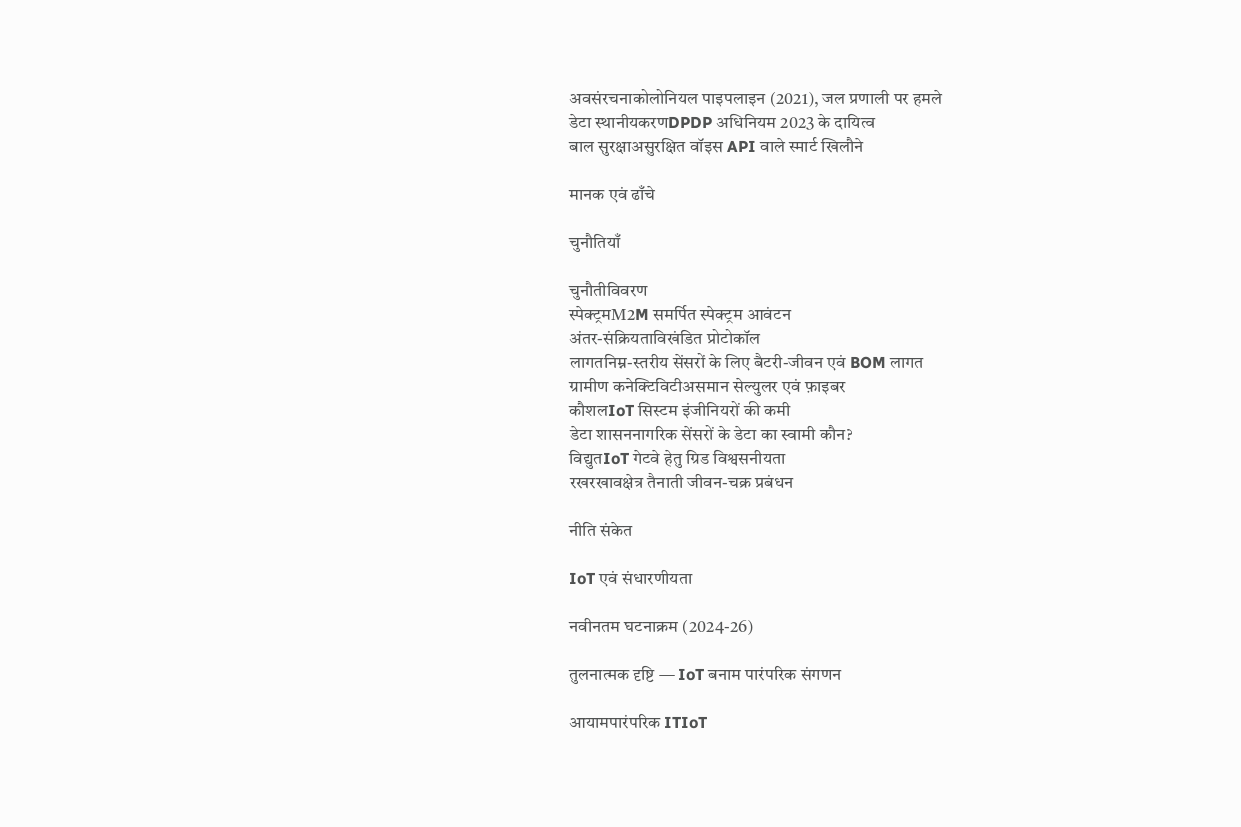अवसंरचनाकोलोनियल पाइपलाइन (2021), जल प्रणाली पर हमले
डेटा स्थानीयकरणDPDP अधिनियम 2023 के दायित्व
बाल सुरक्षाअसुरक्षित वॉइस API वाले स्मार्ट खिलौने

मानक एवं ढाँचे

चुनौतियाँ

चुनौतीविवरण
स्पेक्ट्रमM2M समर्पित स्पेक्ट्रम आवंटन
अंतर-संक्रियताविखंडित प्रोटोकॉल
लागतनिम्न-स्तरीय सेंसरों के लिए बैटरी-जीवन एवं BOM लागत
ग्रामीण कनेक्टिविटीअसमान सेल्युलर एवं फ़ाइबर
कौशलIoT सिस्टम इंजीनियरों की कमी
डेटा शासननागरिक सेंसरों के डेटा का स्वामी कौन?
विद्युतIoT गेटवे हेतु ग्रिड विश्वसनीयता
रखरखावक्षेत्र तैनाती जीवन-चक्र प्रबंधन

नीति संकेत

IoT एवं संधारणीयता

नवीनतम घटनाक्रम (2024-26)

तुलनात्मक दृष्टि — IoT बनाम पारंपरिक संगणन

आयामपारंपरिक ITIoT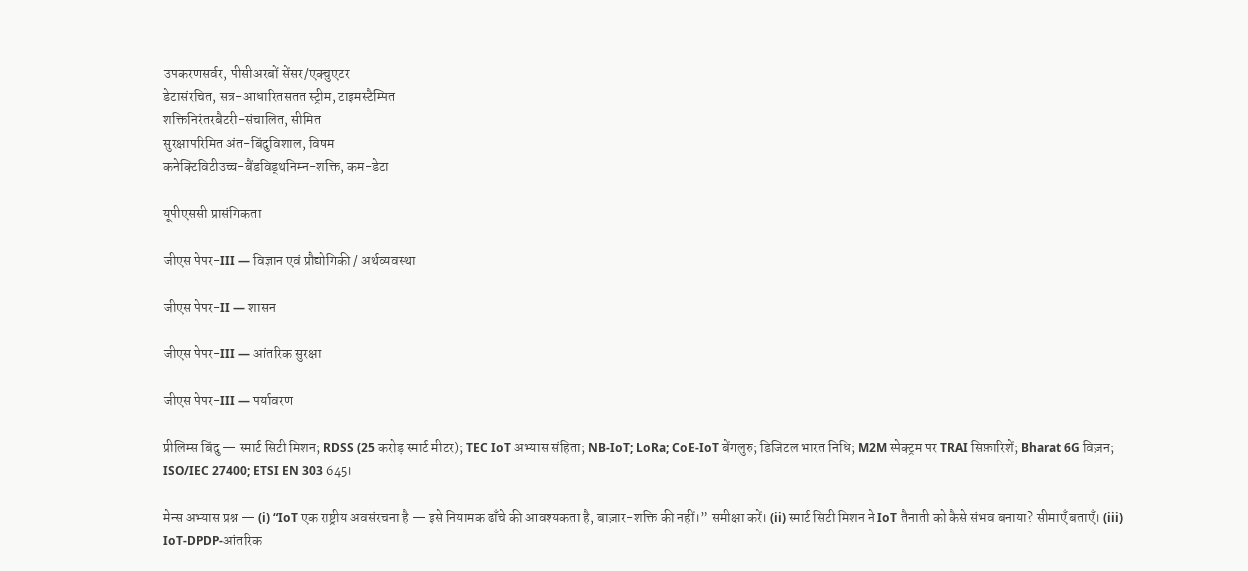उपकरणसर्वर, पीसीअरबों सेंसर/एक्चुएटर
डेटासंरचित, सत्र-आधारितसतत स्ट्रीम, टाइमस्टैम्पित
शक्तिनिरंतरबैटरी-संचालित, सीमित
सुरक्षापरिमित अंत-बिंदुविशाल, विषम
कनेक्टिविटीउच्च-बैंडविड्थनिम्न-शक्ति, कम-डेटा

यूपीएससी प्रासंगिकता

जीएस पेपर-III — विज्ञान एवं प्रौद्योगिकी / अर्थव्यवस्था

जीएस पेपर-II — शासन

जीएस पेपर-III — आंतरिक सुरक्षा

जीएस पेपर-III — पर्यावरण

प्रीलिम्स बिंदु — स्मार्ट सिटी मिशन; RDSS (25 करोड़ स्मार्ट मीटर); TEC IoT अभ्यास संहिता; NB-IoT; LoRa; CoE-IoT बेंगलुरु; डिजिटल भारत निधि; M2M स्पेक्ट्रम पर TRAI सिफ़ारिशें; Bharat 6G विज़न; ISO/IEC 27400; ETSI EN 303 645।

मेन्स अभ्यास प्रश्न — (i) “IoT एक राष्ट्रीय अवसंरचना है — इसे नियामक ढाँचे की आवश्यकता है, बाज़ार-शक्ति की नहीं।” समीक्षा करें। (ii) स्मार्ट सिटी मिशन ने IoT तैनाती को कैसे संभव बनाया? सीमाएँ बताएँ। (iii) IoT-DPDP-आंतरिक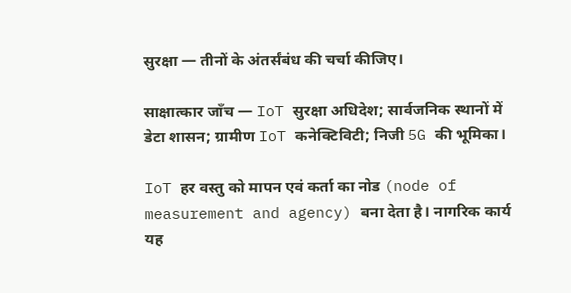सुरक्षा — तीनों के अंतर्संबंध की चर्चा कीजिए।

साक्षात्कार जाँच — IoT सुरक्षा अधिदेश; सार्वजनिक स्थानों में डेटा शासन; ग्रामीण IoT कनेक्टिविटी; निजी 5G की भूमिका।

IoT हर वस्तु को मापन एवं कर्ता का नोड (node of measurement and agency) बना देता है। नागरिक कार्य यह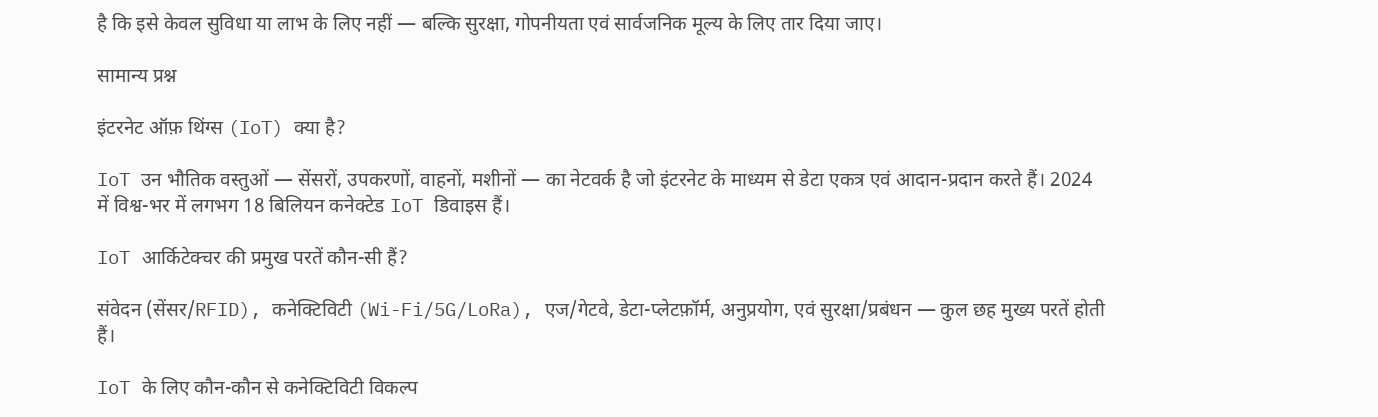है कि इसे केवल सुविधा या लाभ के लिए नहीं — बल्कि सुरक्षा, गोपनीयता एवं सार्वजनिक मूल्य के लिए तार दिया जाए।

सामान्य प्रश्न

इंटरनेट ऑफ़ थिंग्स (IoT) क्या है?

IoT उन भौतिक वस्तुओं — सेंसरों, उपकरणों, वाहनों, मशीनों — का नेटवर्क है जो इंटरनेट के माध्यम से डेटा एकत्र एवं आदान-प्रदान करते हैं। 2024 में विश्व-भर में लगभग 18 बिलियन कनेक्टेड IoT डिवाइस हैं।

IoT आर्किटेक्चर की प्रमुख परतें कौन-सी हैं?

संवेदन (सेंसर/RFID), कनेक्टिविटी (Wi-Fi/5G/LoRa), एज/गेटवे, डेटा-प्लेटफ़ॉर्म, अनुप्रयोग, एवं सुरक्षा/प्रबंधन — कुल छह मुख्य परतें होती हैं।

IoT के लिए कौन-कौन से कनेक्टिविटी विकल्प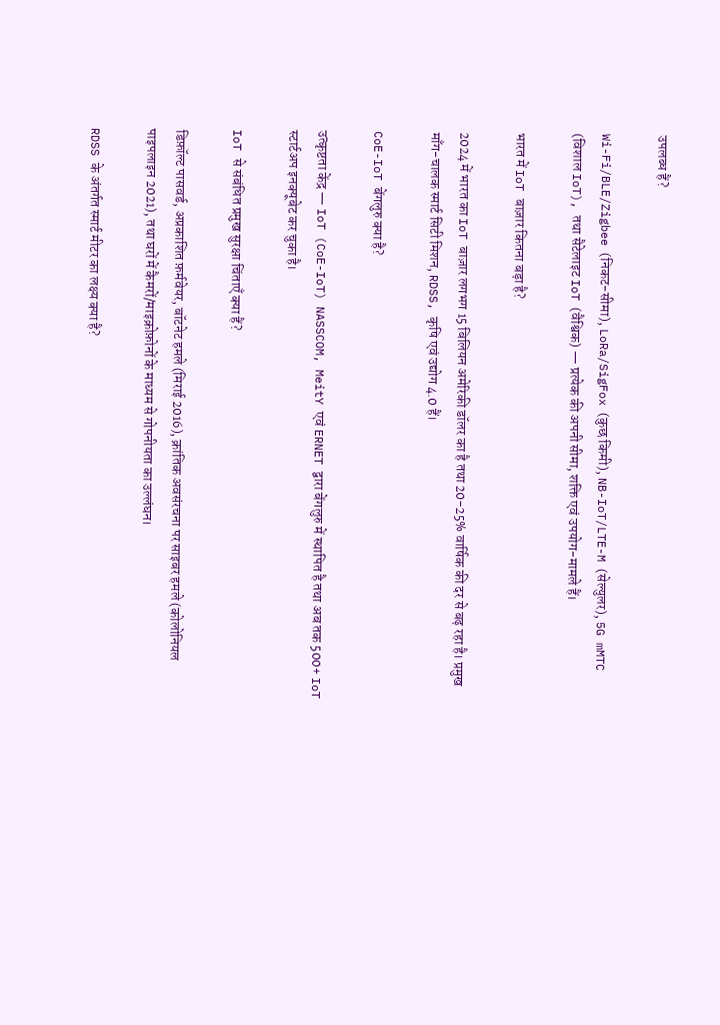उपलब्ध हैं?

Wi-Fi/BLE/Zigbee (निकट-सीमा), LoRa/SigFox (कुछ किमी), NB-IoT/LTE-M (सेल्युलर), 5G mMTC (विशाल IoT), तथा सैटेलाइट IoT (वैश्विक) — प्रत्येक की अपनी सीमा, शक्ति एवं उपयोग-मामले हैं।

भारत में IoT बाज़ार कितना बड़ा है?

2024 में भारत का IoT बाज़ार लगभग 15 बिलियन अमेरिकी डॉलर का है तथा 20-25% वार्षिक की दर से बढ़ रहा है। प्रमुख माँग-चालक स्मार्ट सिटी मिशन, RDSS, कृषि एवं उद्योग 4.0 हैं।

CoE-IoT बेंगलुरु क्या है?

उत्कृष्टता केंद्र — IoT (CoE-IoT) NASSCOM, MeitY एवं ERNET द्वारा बेंगलुरु में स्थापित है तथा अब तक 500+ IoT स्टार्टअप इनक्यूबेट कर चुका है।

IoT से संबंधित प्रमुख सुरक्षा चिंताएँ क्या हैं?

डिफ़ॉल्ट पासवर्ड, अप्रकाशित फ़र्मवेयर, बॉटनेट हमले (मिराई 2016), क्रांतिक अवसंरचना पर साइबर हमले (कोलोनियल पाइपलाइन 2021), तथा घरों में कैमरों/माइक्रोफ़ोनों के माध्यम से गोपनीयता का उल्लंघन।

RDSS के अंतर्गत स्मार्ट मीटर का लक्ष्य क्या है?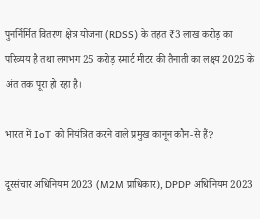पुनर्निर्मित वितरण क्षेत्र योजना (RDSS) के तहत ₹3 लाख करोड़ का परिव्यय है तथा लगभग 25 करोड़ स्मार्ट मीटर की तैनाती का लक्ष्य 2025 के अंत तक पूरा हो रहा है।

भारत में IoT को नियंत्रित करने वाले प्रमुख कानून कौन-से हैं?

दूरसंचार अधिनियम 2023 (M2M प्राधिकार), DPDP अधिनियम 2023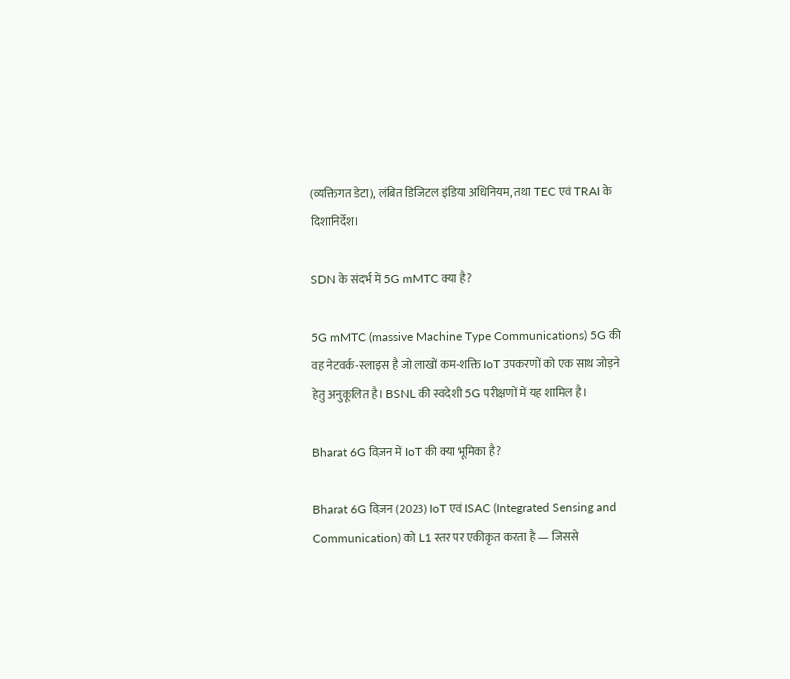(व्यक्तिगत डेटा), लंबित डिजिटल इंडिया अधिनियम, तथा TEC एवं TRAI के दिशानिर्देश।

SDN के संदर्भ में 5G mMTC क्या है?

5G mMTC (massive Machine Type Communications) 5G की वह नेटवर्क-स्लाइस है जो लाखों कम-शक्ति IoT उपकरणों को एक साथ जोड़ने हेतु अनुकूलित है। BSNL की स्वदेशी 5G परीक्षणों में यह शामिल है।

Bharat 6G विज़न में IoT की क्या भूमिका है?

Bharat 6G विज़न (2023) IoT एवं ISAC (Integrated Sensing and Communication) को L1 स्तर पर एकीकृत करता है — जिससे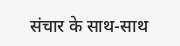संचार के साथ-साथ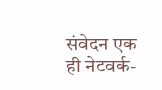संवेदन एक ही नेटवर्क-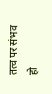तत्व पर संभव हो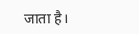जाता है।